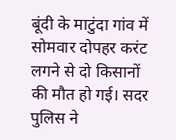बूंदी के माटुंदा गांव में सोमवार दोपहर करंट लगने से दो किसानों की मौत हो गई। सदर पुलिस ने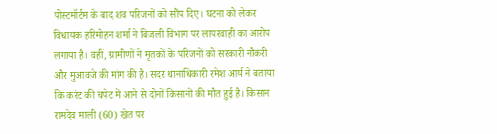पोस्टमॉर्टम के बाद शव परिजनों को सौंप दिए। घटना को लेकर विधायक हरिमोहन शर्मा ने बिजली विभाग पर लापरवाही का आरोप लगाया है। वहीं, ग्रामीणों ने मृतकों के परिजनों को सरकारी नौकरी और मुआवजे की मांग की है। सदर थानाधिकारी रमेश आर्य ने बताया कि करंट की चपेट में आने से दोनों किसानों की मौत हुई है। किसान रामदेव माली (60) खेत पर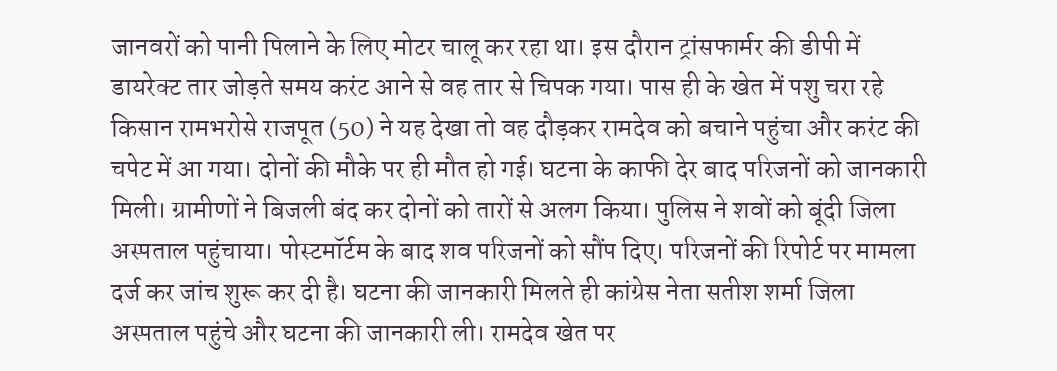जानवरों को पानी पिलाने के लिए मोटर चालू कर रहा था। इस दौरान ट्रांसफार्मर की डीपी में डायरेक्ट तार जोड़ते समय करंट आने से वह तार से चिपक गया। पास ही के खेत में पशु चरा रहे किसान रामभरोसे राजपूत (50) ने यह देखा तो वह दौड़कर रामदेव को बचाने पहुंचा और करंट की चपेट में आ गया। दोनों की मौके पर ही मौत हो गई। घटना के काफी देर बाद परिजनों को जानकारी मिली। ग्रामीणों ने बिजली बंद कर दोनों को तारों से अलग किया। पुलिस ने शवों को बूंदी जिला अस्पताल पहुंचाया। पोस्टमॉर्टम के बाद शव परिजनों को सौंप दिए। परिजनों की रिपोर्ट पर मामला दर्ज कर जांच शुरू कर दी है। घटना की जानकारी मिलते ही कांग्रेस नेता सतीश शर्मा जिला अस्पताल पहुंचे और घटना की जानकारी ली। रामदेव खेत पर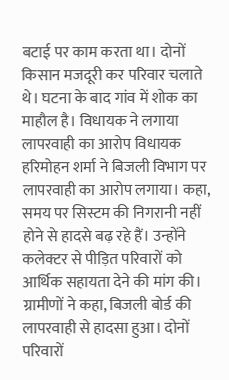बटाई पर काम करता था। दोनों किसान मजदूरी कर परिवार चलाते थे। घटना के बाद गांव में शोक का माहौल है। विधायक ने लगाया लापरवाही का आरोप विधायक हरिमोहन शर्मा ने बिजली विभाग पर लापरवाही का आरोप लगाया। कहा, समय पर सिस्टम की निगरानी नहीं होने से हादसे बढ़ रहे हैं। उन्होंने कलेक्टर से पीड़ित परिवारों को आर्थिक सहायता देने की मांग की। ग्रामीणों ने कहा, बिजली बोर्ड की लापरवाही से हादसा हुआ। दोनों परिवारों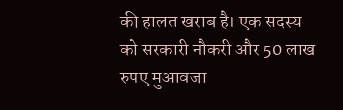की हालत खराब है। एक सदस्य को सरकारी नौकरी और 50 लाख रुपए मुआवजा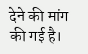देने की मांग की गई है।